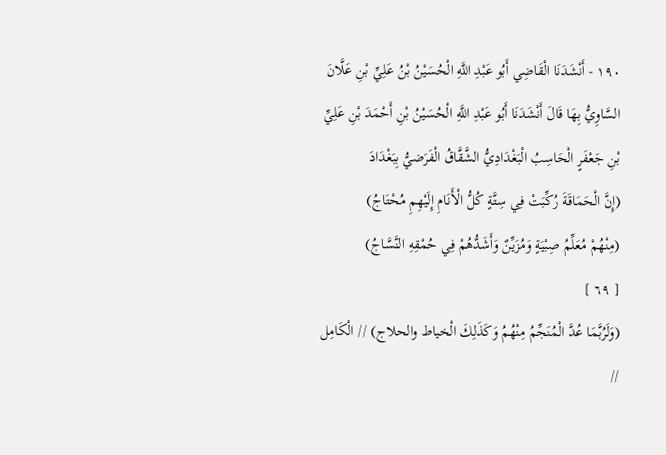١٩٠ - أَنْشَدَنَا الْقَاضِي أَبُو عَبْدِ اللَّهِ الْحُسَيْنُ بْنُ عَلِيِّ بْنِ عَلَّانَ السَّاوِيُّ بِهَا قَالَ أَنْشَدَنَا أَبُو عَبْدِ اللَّهِ الْحُسَيْنُ بْنِ أَحْمَدَ بْنِ عَلِيِّ بْنِ جَعْفَرٍ الْحَاسِبُ الْبَغْدَادِيُّ الشَّقَّاقُ الْفَرَضيُّ بِبَغْدَادَ
(إِنَّ الْحَمَاقَةَ رُكِّبَتْ فِي سِتَّةٍ كُلُّ الْأَنَامِ إِلَيْهِمِ مُحْتَاجُ)
(مِنْهُمْ مُعَلِّمُ صِبْيَةٍ وَمُزَيِّنٌ وَأَشَدُّهُمْ فِي حُمْقِهِ النَّسَّاجُ)
[ ٦٩ ]
(وَلَرُبَّمَا عُدَّ الْمُنَجِّمُ مِنْهُمُ وَكَذَلِكَ الْخياط والحلاج) // الْكَامِل //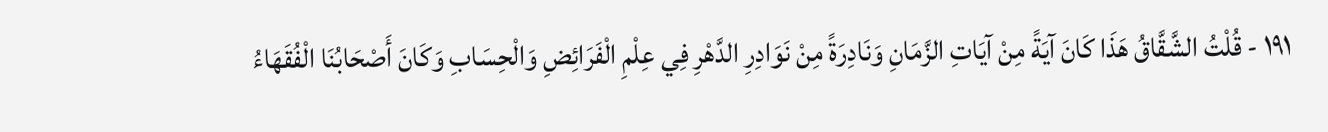١٩١ - قُلْتُ الشَّقَّاقُ هَذَا كَانَ آيَةً مِنْ آيَاتِ الزَّمَانِ وَنَادِرَةً مِنْ نَوَادِرِ الدَّهْرِ فِي عِلْمِ الْفَرَائِضِ وَالْحِسَابِ وَكَانَ أَصْحَابُنَا الْفُقَهَاءُ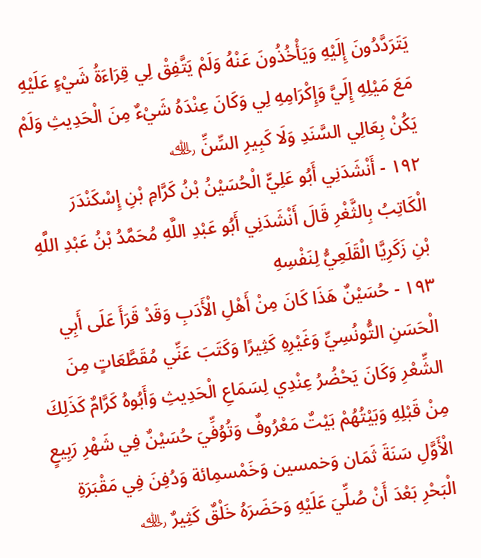يَتَرَدَّدُونَ إِلَيْهِ وَيَأْخُذُونَ عَنْهُ وَلَمْ يَتَّفِقْ لِي قِرَاءَةُ شَيْءٍ عَلَيْهِ مَعَ مَيْلِهِ إِلَيَّ وَإِكْرَامِهِ لِي وَكَانَ عِنْدَهُ شَيْءٌ مِنَ الْحَدِيثِ وَلَمْ يَكُنْ بِعَالِي السَّنَدِ وَلَا كَبِيرِ السِّنِّ ﵀
١٩٢ - أَنْشَدَنِي أَبُو عَلِيٍّ الْحُسَيْنُ بْنُ كَرَّامِ بْنِ إِسْكَنْدَرَ الْكَاتِبُ بِالثَّغْرِ قَالَ أَنْشَدَنِي أَبُو عَبْدِ اللَّهِ مُحَمَّدُ بْنُ عَبْدِ اللَّهِ بْنِ زَكَرِيَّا الْقَلَعِيُّ لِنَفْسِهِ
١٩٣ - حُسَيْنٌ هَذَا كَانَ مِنْ أَهْلِ الْأَدَبِ وَقَدْ قَرَأَ عَلَى أَبِي الْحَسَنِ التُّونُسِيِّ وَغَيْرِهِ كَثِيرًا وَكَتَبَ عَنِّي مُقَطَّعَاتٍ مِنَ الشِّعْرِ وَكَانَ يَحْضُرُ عِنْدِي لِسَمَاعِ الْحَدِيثِ وَأَبُوهُ كَرَّامٌ كَذَلِكَ مِنْ قَبْلِهِ وَبَيْتُهُمْ بَيْتٌ مَعْرُوفٌ وَتُوُفِّيَ حُسَيْنٌ فِي شَهْرِ رَبِيعٍ الْأَوَّلِ سَنَةَ ثَمَان وَخمسين وَخَمْسمِائة وَدُفِنَ فِي مَقْبَرَةِ الْبَحْرِ بَعْدَ أَنْ صُلِّيَ عَلَيْهِ وَحَضَرَهُ خَلْقٌ كَثِيرٌ ﵀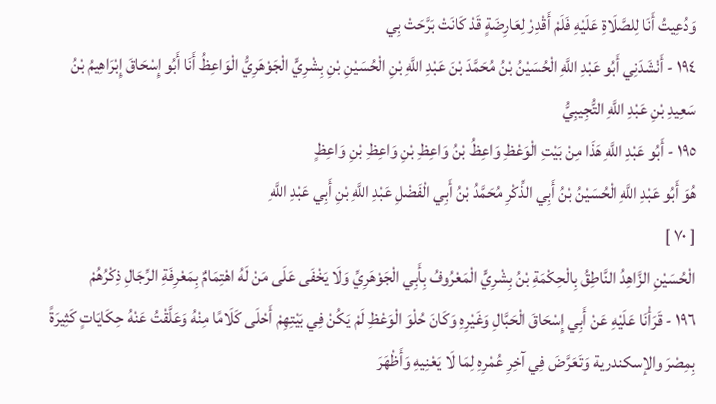وَدُعِيتُ أَنَا لِلصَّلَاةِ عَلَيْهِ فَلَمْ أَقْدِرْ لِعَارِضَةٍ قَدْ كَانَتْ بَرَّحَتْ بِي
١٩٤ - أَنْشَدَنِي أَبُو عَبْدِ اللَّهِ الْحُسَيْنُ بْنُ مُحَمَّدَ بْنَ عَبْدِ اللَّهِ بْنِ الْحُسَيْنِ بْنِ بِشْرِيٍّ الْجَوْهَرِيُّ الْوَاعِظُ أَنَا أَبُو إِسْحَاقَ إِبْرَاهِيمُ بْنُ سَعِيدِ بْنِ عَبْدِ اللَّهِ التُّجِيبِيُّ
١٩٥ - أَبُو عَبْدِ اللَّهِ هَذَا مِنْ بَيْتِ الْوَعْظِ وَاعِظُ بْنُ وَاعِظِ بْنِ وَاعِظِ بْنِ وَاعِظٍ
هُوَ أَبُو عَبْدِ اللَّهِ الْحُسَيْنُ بْنُ أَبِي الذِّكْرِ مُحَمَّدُ بْنُ أَبِي الْفَضْلِ عَبْدِ اللَّهِ بْنِ أَبِي عَبْدِ اللَّهِ
[ ٧٠ ]
الْحُسَيْنِ الزَّاهِدُ النَّاطِقُ بِالْحِكْمَةِ بْنُ بِشْرِيٍّ الْمَعْرُوفُ بِأَبِي الْجَوْهَرِيِّ وَلَا يَخْفَى عَلَى مَنْ لَهُ اهْتِمَامٌ بِمَعْرِفَةِ الرِّجَالِ ذِكْرُهُمْ
١٩٦ - قَرَأْنَا عَلَيْهِ عَنْ أَبِي إِسْحَاقَ الْحَبَّالِ وَغَيْرِهِ وَكَانَ حُلْوَ الْوَعْظِ لَمْ يَكُنْ فِي بَيْتِهِمْ أَحْلَى كَلَامًا مِنْهُ وَعَلَّقْتُ عَنْهُ حِكَايَاتٍ كَثِيرَةً بِمِصْرَ والإسكندرية وَتَعَرَّضَ فِي آخِرِ عُمْرِهِ لِمَا لَا يَعْنِيهِ وَأَظْهَرَ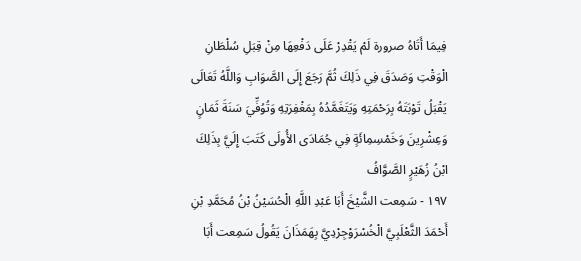فِيمَا أَتَاهُ صرورة لَمْ يَقْدِرْ عَلَى دَفْعِهَا مِنْ قِبَلِ سُلْطَانِ الْوَقْتِ وَصَدَقَ فِي ذَلِكَ ثُمَّ رَجَعَ إِلَى الصَّوَابِ وَاللَّهُ تَعَالَى يَقْبَلُ تَوْبَتَهُ بِرَحْمَتِهِ وَيَتَغَمَّدُهُ بِمَغْفِرَتِهِ وَتُوُفِّيَ سَنَةَ ثَمَانٍ وَعِشْرِينَ وَخَمْسِمِائَةٍ فِي جُمَادَى الأُولَى كَتَبَ إِلَيَّ بِذَلِكَ ابْنُ زُهَيْرٍ الصَّوَّافُ
١٩٧ - سَمِعت الشَّيْخَ أَبَا عَبْدِ اللَّهِ الْحُسَيْنُ بْنُ مُحَمَّدِ بْنِ أَحْمَدَ الثَّعْلَبِيَّ الْخُسْرَوْجِرْدِيَّ بِهَمَذَانَ يَقُولُ سَمِعت أَبَا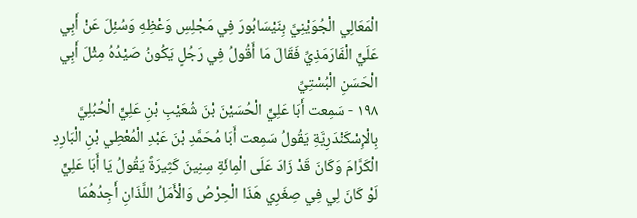الْمَعَالِي الْجُوَيْنِيَّ بِنَيْسَابُورَ فِي مَجْلِسِ وَعْظِهِ وَسُئِلَ عَنْ أَبِي عَلَيٍّ الْفَارَمَذِيِّ فَقَالَ مَا أَقُولُ فِي رَجُلٍ يَكُونُ صَيْدُهُ مِثْلَ أَبِي الْحَسَنِ الْبُسْتِيِّ
١٩٨ - سَمِعت أَبَا عَلِيٍّ الْحُسَيْنَ بْنَ شُعَيْبِ بْنِ عَلِيٍّ الْحُبُلِيَّ بِالْإِسْكَنْدَرِيَّةِ يَقُولُ سَمِعت أَبَا مُحَمَّدِ بْنَ عَبْدِ الْمُعْطِي بْنِ الْبَارِدِ الْكَرَّامَ وَكَانَ قَدْ زَادَ عَلَى الْمِائَةِ سِنِينَ كَثِيرَةً يَقُولُ يَا أَبَا عَلِيٍّ لَوْ كَانَ لِي فِي صِغَرِي هَذَا الْحِرْصُ وَالْأَمَلُ اللَّذَانِ أَجِدُهُمَا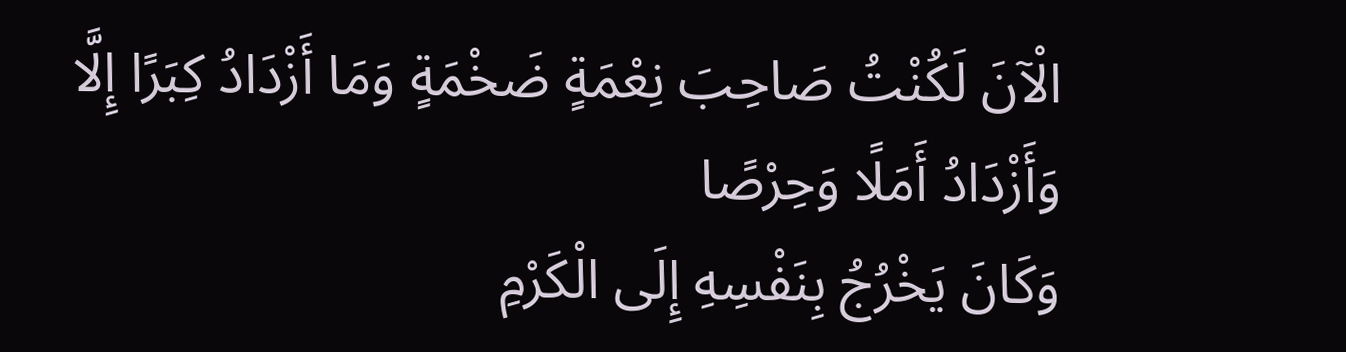الْآنَ لَكُنْتُ صَاحِبَ نِعْمَةٍ ضَخْمَةٍ وَمَا أَزْدَادُ كِبَرًا إِلَّا وَأَزْدَادُ أَمَلًا وَحِرْصًا
وَكَانَ يَخْرُجُ بِنَفْسِهِ إِلَى الْكَرْمِ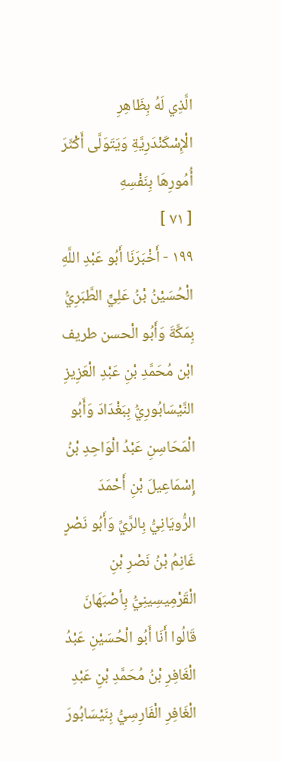الَّذِي لَهُ بِظَاهِرِ الْإِسْكَنْدَرِيَّةِ وَيَتَوَلَّى أَكْثَرَ أُمُورِهَا بِنَفْسِهِ
[ ٧١ ]
١٩٩ - أَخْبَرَنَا أَبُو عَبْدِ اللَّهِ الْحُسَيْنُ بْنُ عَلِيٍّ الطَّبَرِيُّ بِمَكَّةَ وَأَبُو الْحسن طريف ابْن مُحَمَّدِ بْنِ عَبْدِ الْعَزِيزِ النَّيْسَابُورِيُّ بِبَغْدَادَ وَأَبُو الْمَحَاسِنِ عَبْدُ الْوَاحِدِ بْنُ إِسْمَاعِيلَ بْنِ أَحْمَدَ الرُّويَانِيُّ بِالرَّيِّ وَأَبُو نَصْرٍ غَانِمُ بْنُ نَصْرِ بْنِ الْقَرْمِيسِينِيُّ بِأصْبَهَانَ قَالُوا أَنَا أَبُو الْحُسَيْنِ عَبْدُ الْغَافِرِ بْنُ مُحَمَّدِ بْنِ عَبْدِ الْغَافِرِ الْفَارِسِيُّ بِنَيْسَابُورَ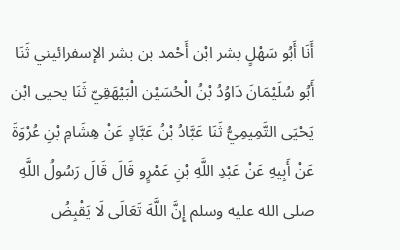أَنَا أَبُو سَهْلٍ بشر ابْن أَحْمد بن بشر الإسفرائيني ثَنَا أَبُو سُلَيْمَانَ دَاوُدُ بْنُ الْحُسَيْن الْبَيْهَقِيّ ثَنَا يحيى ابْن يَحْيَى التَّمِيمِيُّ ثَنَا عَبَّادُ بْنُ عَبَّادٍ عَنْ هِشَامِ بْنِ عُرْوَةَ عَنْ أَبِيهِ عَنْ عَبْدِ اللَّهِ بْنِ عَمْرٍو قَالَ قَالَ رَسُولُ اللَّهِ صلى الله عليه وسلم إِنَّ اللَّهَ تَعَالَى لَا يَقْبِضُ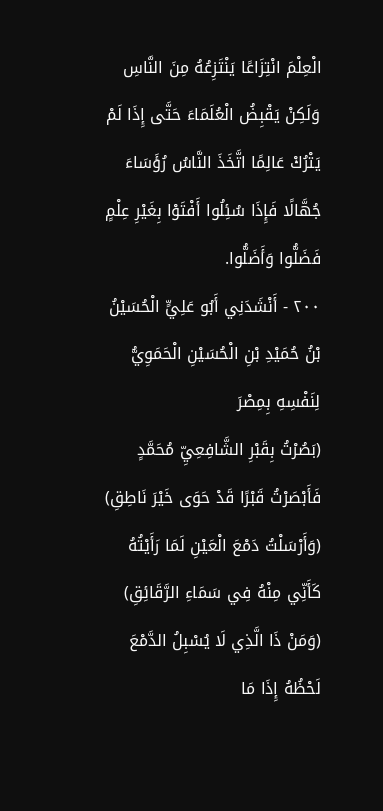الْعِلْمَ انْتِزَاعًا يَنْتَزِعُهُ مِنَ النَّاسِ وَلَكِنْ يَقْبِضُ الْعُلَمَاءَ حَتَّى إِذَا لَمْ يَتْرُكْ عَالِمًا اتَّخَذَ النَّاسُ رُؤَسَاءَ جُهَّالًا فَإِذَا سُئِلُوا أَفْتَوْا بِغَيْرِ عِلْمٍ فَضَلُّوا وَأَضَلُّوا.
٢٠٠ - أَنْشَدَنِي أَبُو عَلِيٍّ الْحُسَيْنُ بْنُ حُمَيْدِ بْنِ الْحُسَيْنِ الْحَمَوِيُّ لِنَفْسِهِ بِمِصْرَ
(بَصُرْتُ بِقَبْرِ الشَّافِعِيِّ مُحَمَّدٍ فَأَبْصَرْتُ قَبْرًا قَدْ حَوَى خَيْرَ نَاطِقِ)
(وَأَرْسَلْتُ دَمْعَ الْعَيْنِ لَمَا رَأَيْتُهُ كَأَنِّي مِنْهُ فِي سَمَاءِ الرَّقَائِقِ)
(وَمَنْ ذَا الَّذِي لَا يُسْبِلُ الدَّمْعَ لَحْظُهُ إِذَا مَا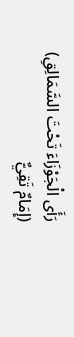رَأَى الْجَوْزَاءَ تَحْتَ السَّمَالِقِ)
(إِمَامٌ تَقِيٌّ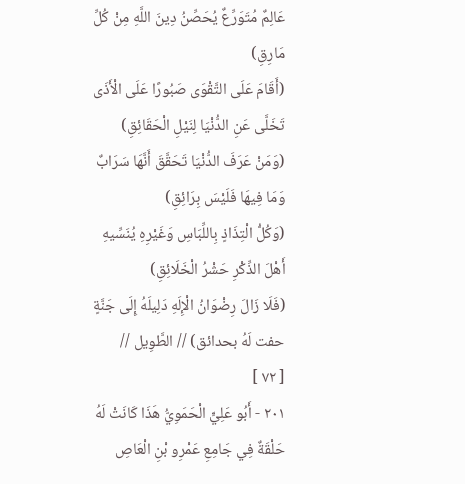عَالِمٌ مُتَوَرِّعٌ يُحَصِّنُ دِينَ اللَّهِ مِنْ كُلِّ مَارِقِ)
(أَقَامَ عَلَى التَّقْوَى صَبُورًا عَلَى الْأَذَى تَخَلَّى عَنِ الدُّنْيَا لِنَيْلِ الْحَقَائِقِ)
(وَمَنْ عَرَفَ الدُّنْيَا تَحَقَّقَ أَنَّهَا سَرَابٌ وَمَا فِيهَا فَلَيْسَ بِرَائِقِ)
(وَكُلُّ الْتِذَاذٍ بِاللِّبَاسِ وَغَيْرِهِ يُنَسِّيهِ أَهْلَ الذِّكْرِ حَشْرُ الْخَلَائِقِ)
(فَلَا زَالَ رِضْوَانُ الْإِلَهِ دَلِيلَهُ إِلَى جَنَّةٍ حفت لَهُ بحدائق) // الطَّوِيل //
[ ٧٢ ]
٢٠١ - أَبُو عَلِيٍّ الْحَمَوِيُّ هَذَا كَانَتْ لَهُ حَلْقَةٌ فِي جَامِعِ عَمْرِو بْنِ الْعَاصِ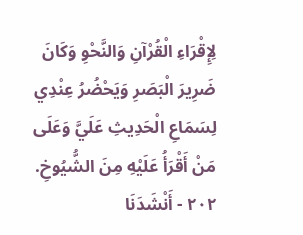لِإِقْرَاءِ الْقُرْآنِ وَالنَّحْوِ وَكَانَ ضَرِيرَ الْبَصَرِ وَيَحْضُرُ عِنْدِي لِسَمَاعِ الْحَدِيثِ عَلَيَّ وَعَلَى مَنْ أَقْرَأُ عَلَيْهِ مِنَ الشُّيُوخِ.
٢٠٢ - أَنْشَدَنَا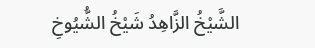الشَّيْخُ الزَّاهِدُ شَيْخُ الشُّيُوخِ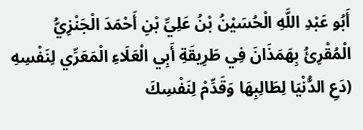أَبُو عَبْدِ اللَّهِ الْحُسَيْنُ بْنُ عَلِيِّ بْنِ أَحْمَدَ الْجَنْزِيُّ الْمُقْرِئُ بِهَمَذَانَ فِي طَرِيقَةِ أَبِي الْعَلَاءِ الْمَعَرِّي لِنَفْسِهِ
(دَعِ الدُّنْيَا لِطَالِبِهَا وَقَدِّمْ لِنَفْسِكَ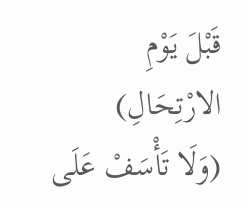قَبْلَ يَوْمِ الارْتِحَالِ)
(وَلَا تَأْسَفْ عَلَى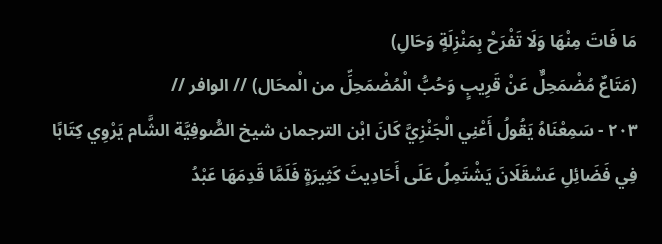مَا فَاتَ مِنْهَا وَلَا تَفْرَحْ بِمَنْزِلَةٍ وَحَالِ)
(مَتَاعٌ مُضْمَحِلٌّ عَنْ قَرِيبٍ وَحُبُّ الْمُضْمَحِلِّ من الْمحَال) // الوافر //
٢٠٣ - سَمِعْنَاهُ يَقُولُ أَعْنِي الْجَنْزِيَّ كَانَ ابْن الترجمان شيخ الصُّوفِيَّة الشَّام يَرْوِي كِتَابًا فِي فَضَائِلِ عَسْقَلَانَ يَشْتَمِلُ عَلَى أَحَادِيثَ كَثِيرَةٍ فَلَمَّا قَدِمَهَا عَبْدُ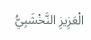الْعَزِيزِ النَّخْشَبِيُّ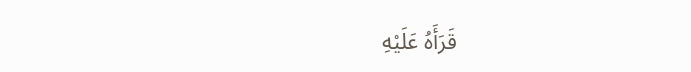قَرَأَهُ عَلَيْهِ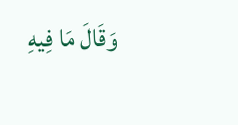وَقَالَ مَا فِيهِ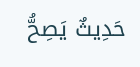حَدِيثٌ يَصِحُّ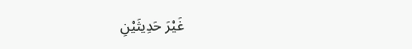غَيْرَ حَدِيثَيْنِ